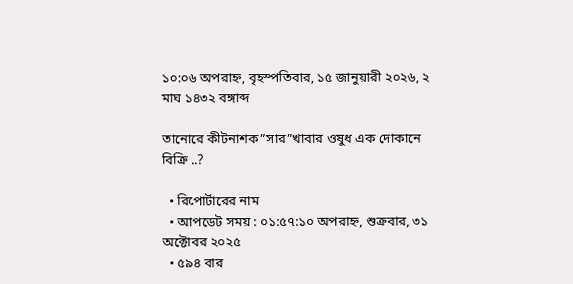১০:০৬ অপরাহ্ন, বৃহস্পতিবার, ১৫ জানুয়ারী ২০২৬, ২ মাঘ ১৪৩২ বঙ্গাব্দ

তানোরে কীটনাশক”সার”খাবার ওষুধ এক দোকানে বিক্রি ..?

  • রিপোর্টারের নাম
  • আপডেট সময় : ০১:৫৭:১০ অপরাহ্ন, শুক্রবার, ৩১ অক্টোবর ২০২৫
  • ৫৯৪ বার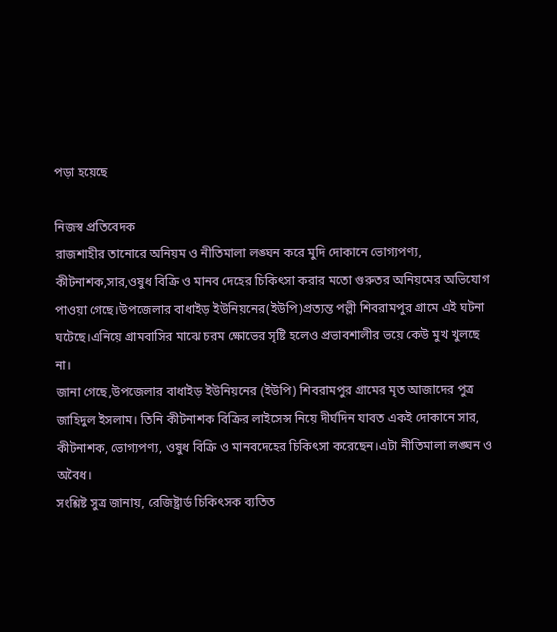পড়া হয়েছে

নিজস্ব প্রতিবেদক
রাজশাহীর তানোরে অনিয়ম ও নীতিমালা লঙ্ঘন করে মুদি দোকানে ভোগ্যপণ্য, কীটনাশক,সার,ওষুধ বিক্রি ও মানব দেহের চিকিৎসা করার মতো গুরুতর অনিয়মের অভিযোগ পাওয়া গেছে।উপজেলার বাধাইড় ইউনিয়নের(ইউপি)প্রত্যন্ত পল্লী শিবরামপুর গ্রামে এই ঘটনা ঘটেছে।এনিয়ে গ্রামবাসির মাঝে চরম ক্ষোভের সৃষ্টি হলেও প্রভাবশালীর ভয়ে কেউ মুখ খুলছে না।
জানা গেছে,উপজেলার বাধাইড় ইউনিয়নের (ইউপি) শিবরামপুর গ্রামের মৃত আজাদের পুত্র জাহিদুল ইসলাম। তিনি কীটনাশক বিক্রির লাইসেন্স নিয়ে দীর্ঘদিন যাবত একই দোকানে সার, কীটনাশক, ভোগ্যপণ্য, ওষুধ বিক্রি ও মানবদেহের চিকিৎসা করেছেন।এটা নীতিমালা লঙ্ঘন ও অবৈধ।
সংশ্লিষ্ট সুত্র জানায়, রেজিষ্ট্রার্ড চিকিৎসক ব্যতিত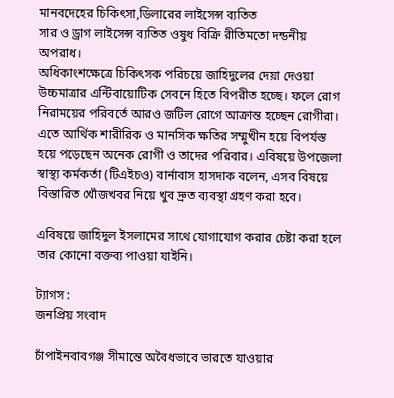মানবদেহের চিকিৎসা,ডিলারের লাইসেন্স ব্যতিত
সার ও ড্রাগ লাইসেন্স ব্যতিত ওষুধ বিক্রি রীতিমতো দন্ডনীয় অপরাধ।
অধিকাংশক্ষেত্রে চিকিৎসক পরিচয়ে জাহিদুলের দেয়া দেওয়া উচ্চমাত্রার এন্টিবায়োটিক সেবনে হিতে বিপরীত হচ্ছে। ফলে রোগ নিরাময়ের পরিবর্তে আরও জটিল রোগে আক্রান্ত হচ্ছেন রোগীরা। এতে আর্থিক শারীরিক ও মানসিক ক্ষতির সম্মুখীন হয়ে বিপর্যস্ত হয়ে পড়েছেন অনেক রোগী ও তাদের পরিবার। এবিষয়ে উপজেলা স্বাস্থ্য কর্মকর্তা (টিএইচও) বার্নাবাস হাসদাক বলেন, এসব বিষয়ে বিস্তারিত খোঁজখবর নিয়ে খুব দ্রুত ব্যবস্থা গ্রহণ করা হবে।

এবিষয়ে জাহিদুল ইসলামের সাথে যোগাযোগ করার চেষ্টা করা হলে তার কোনো বক্তব্য পাওয়া যাইনি।

ট্যাগস :
জনপ্রিয় সংবাদ

চাঁপাইনবাবগঞ্জ সীমান্তে অবৈধভাবে ভারতে যাওয়ার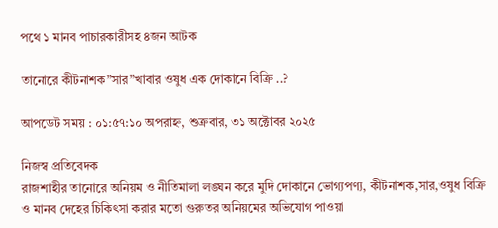পথে ১ মানব পাচারকারীসহ ৪জন আটক

তানোরে কীটনাশক”সার”খাবার ওষুধ এক দোকানে বিক্রি ..?

আপডেট সময় : ০১:৫৭:১০ অপরাহ্ন, শুক্রবার, ৩১ অক্টোবর ২০২৫

নিজস্ব প্রতিবেদক
রাজশাহীর তানোরে অনিয়ম ও নীতিমালা লঙ্ঘন করে মুদি দোকানে ভোগ্যপণ্য, কীটনাশক,সার,ওষুধ বিক্রি ও মানব দেহের চিকিৎসা করার মতো গুরুতর অনিয়মের অভিযোগ পাওয়া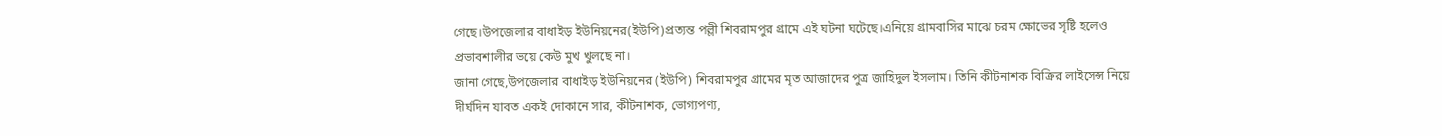গেছে।উপজেলার বাধাইড় ইউনিয়নের(ইউপি)প্রত্যন্ত পল্লী শিবরামপুর গ্রামে এই ঘটনা ঘটেছে।এনিয়ে গ্রামবাসির মাঝে চরম ক্ষোভের সৃষ্টি হলেও প্রভাবশালীর ভয়ে কেউ মুখ খুলছে না।
জানা গেছে,উপজেলার বাধাইড় ইউনিয়নের (ইউপি) শিবরামপুর গ্রামের মৃত আজাদের পুত্র জাহিদুল ইসলাম। তিনি কীটনাশক বিক্রির লাইসেন্স নিয়ে দীর্ঘদিন যাবত একই দোকানে সার, কীটনাশক, ভোগ্যপণ্য,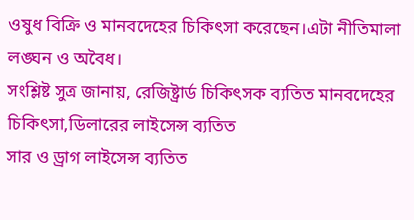ওষুধ বিক্রি ও মানবদেহের চিকিৎসা করেছেন।এটা নীতিমালা লঙ্ঘন ও অবৈধ।
সংশ্লিষ্ট সুত্র জানায়, রেজিষ্ট্রার্ড চিকিৎসক ব্যতিত মানবদেহের চিকিৎসা,ডিলারের লাইসেন্স ব্যতিত
সার ও ড্রাগ লাইসেন্স ব্যতিত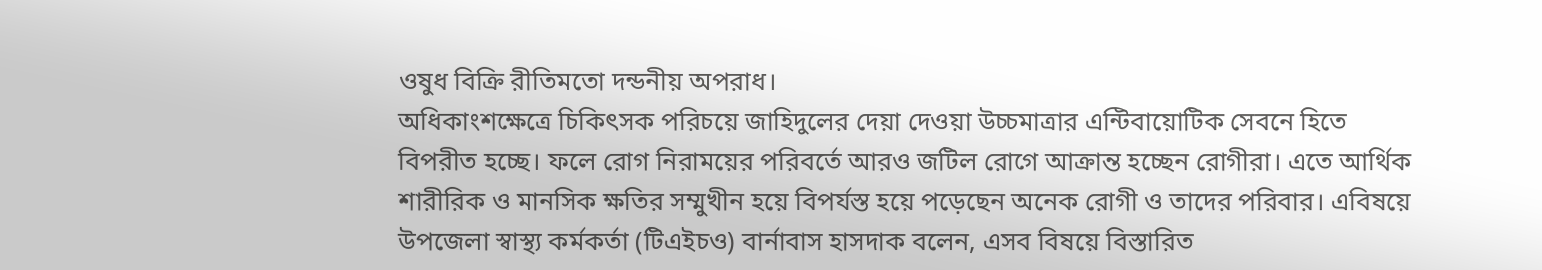ওষুধ বিক্রি রীতিমতো দন্ডনীয় অপরাধ।
অধিকাংশক্ষেত্রে চিকিৎসক পরিচয়ে জাহিদুলের দেয়া দেওয়া উচ্চমাত্রার এন্টিবায়োটিক সেবনে হিতে বিপরীত হচ্ছে। ফলে রোগ নিরাময়ের পরিবর্তে আরও জটিল রোগে আক্রান্ত হচ্ছেন রোগীরা। এতে আর্থিক শারীরিক ও মানসিক ক্ষতির সম্মুখীন হয়ে বিপর্যস্ত হয়ে পড়েছেন অনেক রোগী ও তাদের পরিবার। এবিষয়ে উপজেলা স্বাস্থ্য কর্মকর্তা (টিএইচও) বার্নাবাস হাসদাক বলেন, এসব বিষয়ে বিস্তারিত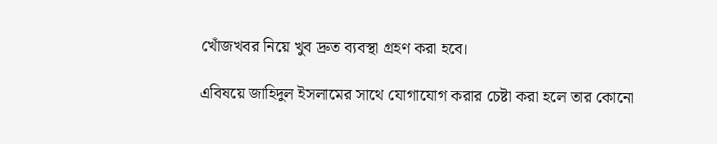খোঁজখবর নিয়ে খুব দ্রুত ব্যবস্থা গ্রহণ করা হবে।

এবিষয়ে জাহিদুল ইসলামের সাথে যোগাযোগ করার চেষ্টা করা হলে তার কোনো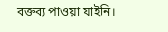বক্তব্য পাওয়া যাইনি।